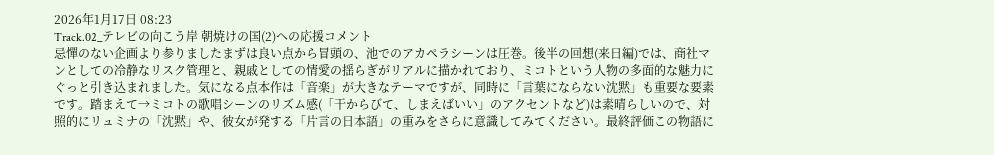2026年1月17日 08:23
Track.02_テレビの向こう岸 朝焼けの国(2)への応援コメント
忌憚のない企画より参りましたまずは良い点から冒頭の、池でのアカペラシーンは圧巻。後半の回想(来日編)では、商社マンとしての冷静なリスク管理と、親戚としての情愛の揺らぎがリアルに描かれており、ミコトという人物の多面的な魅力にぐっと引き込まれました。気になる点本作は「音楽」が大きなテーマですが、同時に「言葉にならない沈黙」も重要な要素です。踏まえて→ミコトの歌唱シーンのリズム感(「干からびて、しまえばいい」のアクセントなど)は素晴らしいので、対照的にリュミナの「沈黙」や、彼女が発する「片言の日本語」の重みをさらに意識してみてください。最終評価この物語に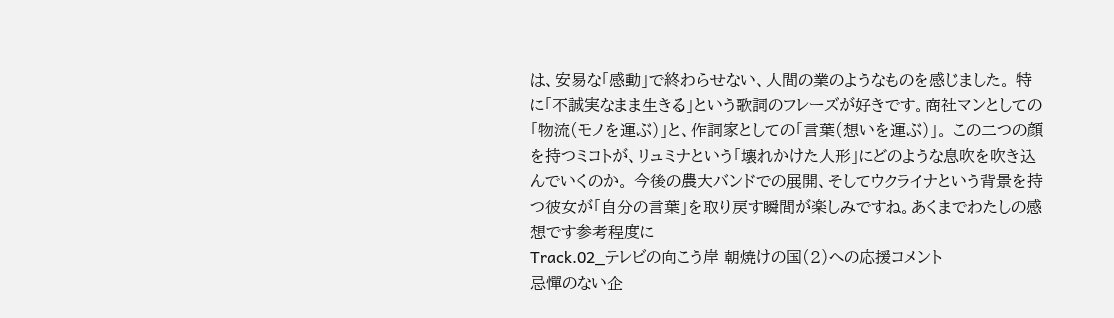は、安易な「感動」で終わらせない、人間の業のようなものを感じました。 特に「不誠実なまま生きる」という歌詞のフレーズが好きです。商社マンとしての「物流(モノを運ぶ)」と、作詞家としての「言葉(想いを運ぶ)」。 この二つの顔を持つミコトが、リュミナという「壊れかけた人形」にどのような息吹を吹き込んでいくのか。 今後の農大バンドでの展開、そしてウクライナという背景を持つ彼女が「自分の言葉」を取り戻す瞬間が楽しみですね。あくまでわたしの感想です参考程度に
Track.02_テレビの向こう岸 朝焼けの国(2)への応援コメント
忌憚のない企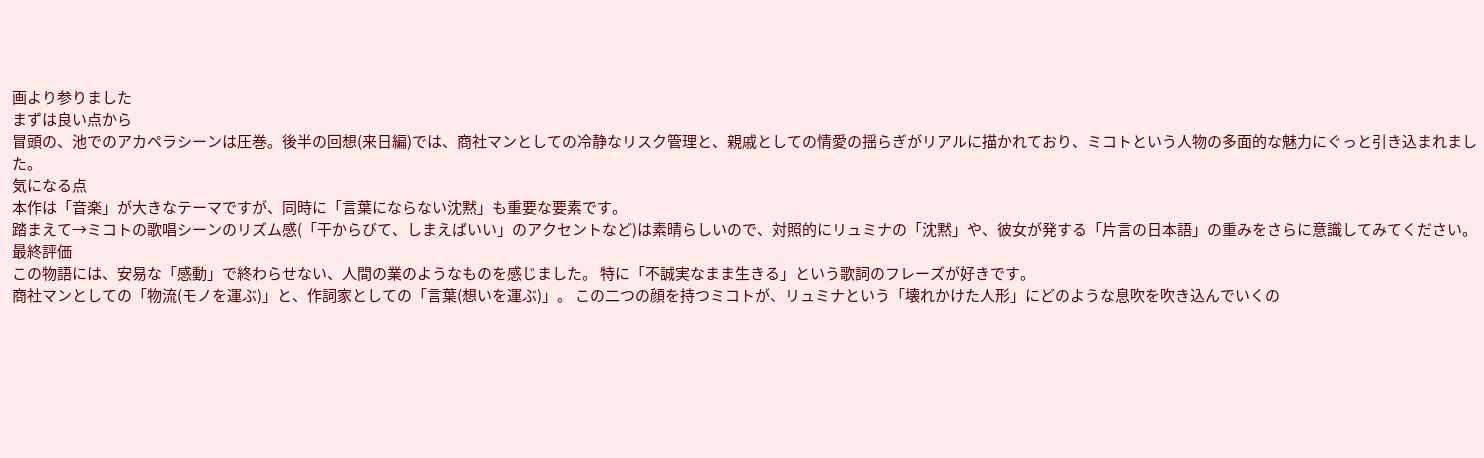画より参りました
まずは良い点から
冒頭の、池でのアカペラシーンは圧巻。後半の回想(来日編)では、商社マンとしての冷静なリスク管理と、親戚としての情愛の揺らぎがリアルに描かれており、ミコトという人物の多面的な魅力にぐっと引き込まれました。
気になる点
本作は「音楽」が大きなテーマですが、同時に「言葉にならない沈黙」も重要な要素です。
踏まえて→ミコトの歌唱シーンのリズム感(「干からびて、しまえばいい」のアクセントなど)は素晴らしいので、対照的にリュミナの「沈黙」や、彼女が発する「片言の日本語」の重みをさらに意識してみてください。
最終評価
この物語には、安易な「感動」で終わらせない、人間の業のようなものを感じました。 特に「不誠実なまま生きる」という歌詞のフレーズが好きです。
商社マンとしての「物流(モノを運ぶ)」と、作詞家としての「言葉(想いを運ぶ)」。 この二つの顔を持つミコトが、リュミナという「壊れかけた人形」にどのような息吹を吹き込んでいくの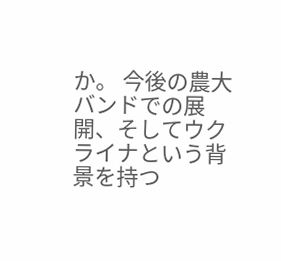か。 今後の農大バンドでの展開、そしてウクライナという背景を持つ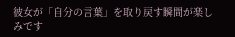彼女が「自分の言葉」を取り戻す瞬間が楽しみです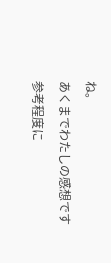ね。
あくまでわたしの感想です
参考程度に